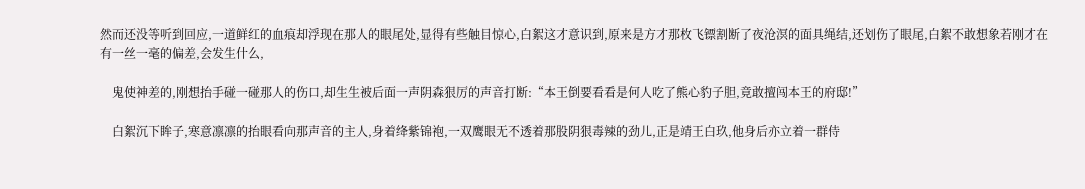然而还没等听到回应,一道鲜红的血痕却浮现在那人的眼尾处,显得有些触目惊心,白絮这才意识到,原来是方才那枚飞镖割断了夜沧溟的面具绳结,还划伤了眼尾,白絮不敢想象若刚才在有一丝一毫的偏差,会发生什么,

    鬼使神差的,刚想抬手碰一碰那人的伤口,却生生被后面一声阴森狠厉的声音打断:“本王倒要看看是何人吃了熊心豹子胆,竟敢擅闯本王的府邸!”

    白絮沉下眸子,寒意凛凛的抬眼看向那声音的主人,身着绛紫锦袍,一双鹰眼无不透着那股阴狠毒辣的劲儿,正是靖王白玖,他身后亦立着一群侍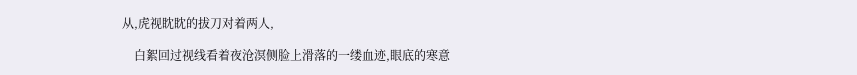从,虎视眈眈的拔刀对着两人,

    白絮回过视线看着夜沧溟侧脸上滑落的一缕血迹,眼底的寒意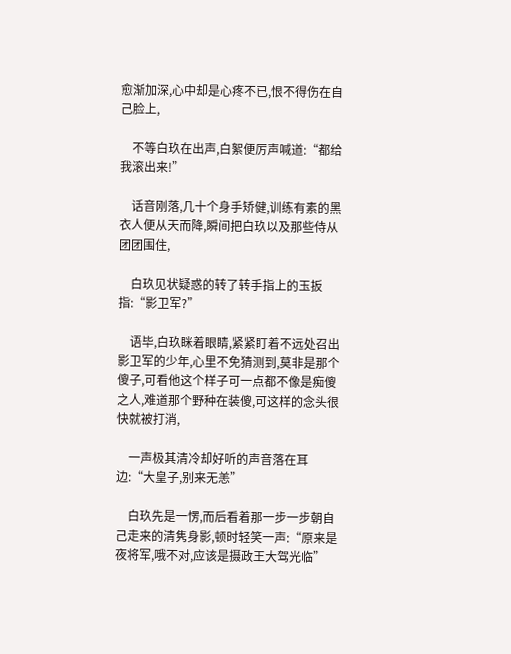愈渐加深,心中却是心疼不已,恨不得伤在自己脸上,

    不等白玖在出声,白絮便厉声喊道:“都给我滚出来!”

    话音刚落,几十个身手矫健,训练有素的黑衣人便从天而降,瞬间把白玖以及那些侍从团团围住,

    白玖见状疑惑的转了转手指上的玉扳指:“影卫军?”

    语毕,白玖眯着眼睛,紧紧盯着不远处召出影卫军的少年,心里不免猜测到,莫非是那个傻子,可看他这个样子可一点都不像是痴傻之人,难道那个野种在装傻,可这样的念头很快就被打消,

    一声极其清冷却好听的声音落在耳边:“大皇子,别来无恙”

    白玖先是一愣,而后看着那一步一步朝自己走来的清隽身影,顿时轻笑一声:“原来是夜将军,哦不对,应该是摄政王大驾光临”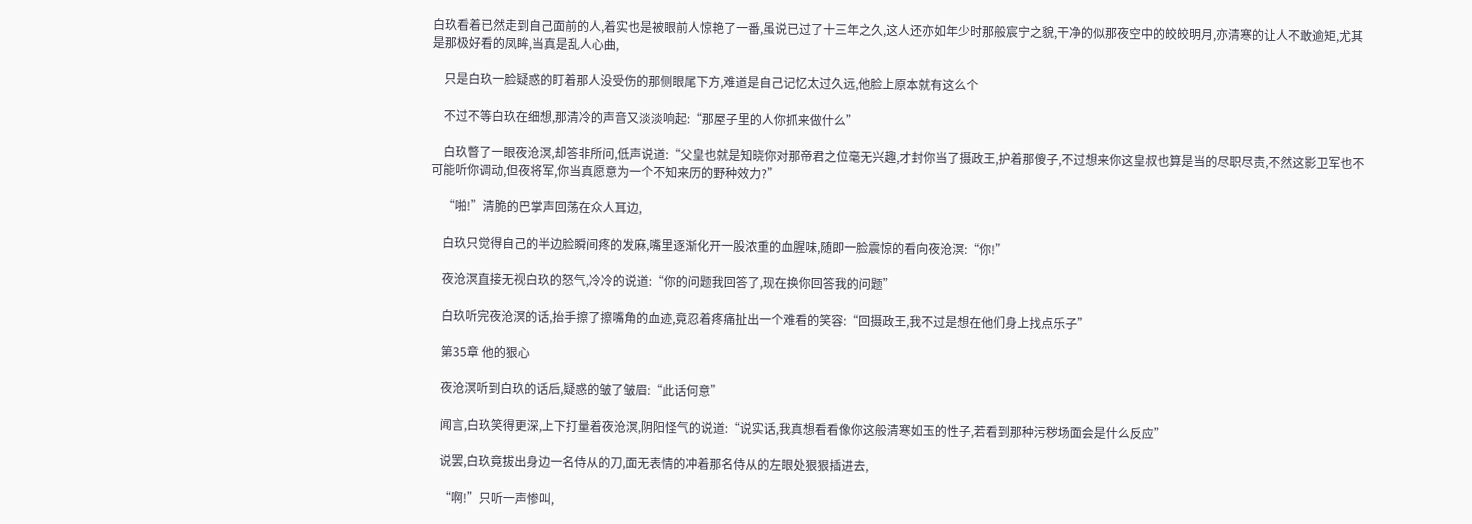白玖看着已然走到自己面前的人,着实也是被眼前人惊艳了一番,虽说已过了十三年之久,这人还亦如年少时那般宸宁之貌,干净的似那夜空中的皎皎明月,亦清寒的让人不敢逾矩,尤其是那极好看的凤眸,当真是乱人心曲,

    只是白玖一脸疑惑的盯着那人没受伤的那侧眼尾下方,难道是自己记忆太过久远,他脸上原本就有这么个

    不过不等白玖在细想,那清冷的声音又淡淡响起:“那屋子里的人你抓来做什么”

    白玖瞥了一眼夜沧溟,却答非所问,低声说道:“父皇也就是知晓你对那帝君之位毫无兴趣,才封你当了摄政王,护着那傻子,不过想来你这皇叔也算是当的尽职尽责,不然这影卫军也不可能听你调动,但夜将军,你当真愿意为一个不知来历的野种效力?”

    “啪!”清脆的巴掌声回荡在众人耳边,

    白玖只觉得自己的半边脸瞬间疼的发麻,嘴里逐渐化开一股浓重的血腥味,随即一脸震惊的看向夜沧溟:“你!”

    夜沧溟直接无视白玖的怒气,冷冷的说道:“你的问题我回答了,现在换你回答我的问题”

    白玖听完夜沧溟的话,抬手擦了擦嘴角的血迹,竟忍着疼痛扯出一个难看的笑容:“回摄政王,我不过是想在他们身上找点乐子”

    第35章 他的狠心

    夜沧溟听到白玖的话后,疑惑的皱了皱眉:“此话何意”

    闻言,白玖笑得更深,上下打量着夜沧溟,阴阳怪气的说道:“说实话,我真想看看像你这般清寒如玉的性子,若看到那种污秽场面会是什么反应”

    说罢,白玖竟拔出身边一名侍从的刀,面无表情的冲着那名侍从的左眼处狠狠插进去,

    “啊!”只听一声惨叫,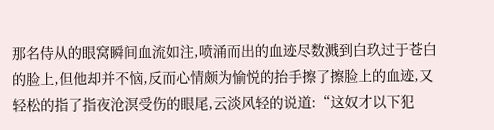那名侍从的眼窝瞬间血流如注,喷涌而出的血迹尽数溅到白玖过于苍白的脸上,但他却并不恼,反而心情颇为愉悦的抬手擦了擦脸上的血迹,又轻松的指了指夜沧溟受伤的眼尾,云淡风轻的说道:“这奴才以下犯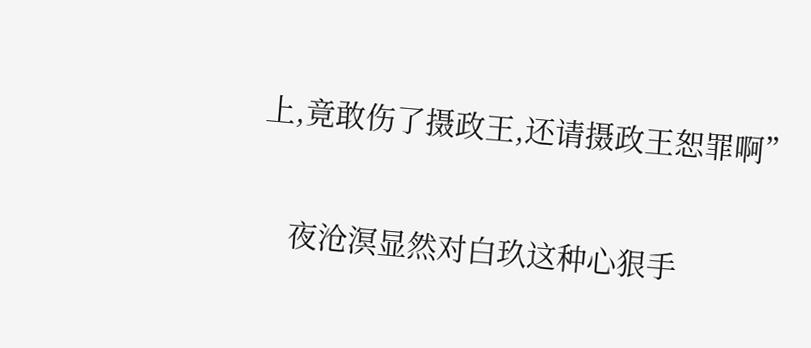上,竟敢伤了摄政王,还请摄政王恕罪啊”

    夜沧溟显然对白玖这种心狠手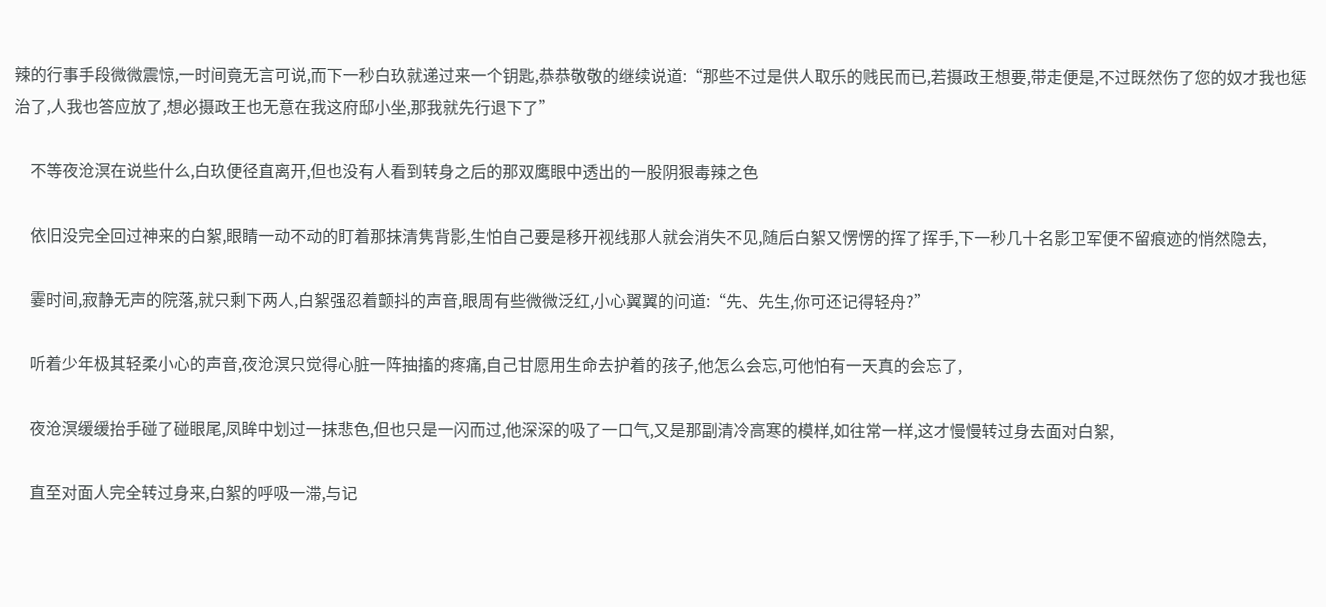辣的行事手段微微震惊,一时间竟无言可说,而下一秒白玖就递过来一个钥匙,恭恭敬敬的继续说道:“那些不过是供人取乐的贱民而已,若摄政王想要,带走便是,不过既然伤了您的奴才我也惩治了,人我也答应放了,想必摄政王也无意在我这府邸小坐,那我就先行退下了”

    不等夜沧溟在说些什么,白玖便径直离开,但也没有人看到转身之后的那双鹰眼中透出的一股阴狠毒辣之色

    依旧没完全回过神来的白絮,眼睛一动不动的盯着那抹清隽背影,生怕自己要是移开视线那人就会消失不见,随后白絮又愣愣的挥了挥手,下一秒几十名影卫军便不留痕迹的悄然隐去,

    霎时间,寂静无声的院落,就只剩下两人,白絮强忍着颤抖的声音,眼周有些微微泛红,小心翼翼的问道:“先、先生,你可还记得轻舟?”

    听着少年极其轻柔小心的声音,夜沧溟只觉得心脏一阵抽搐的疼痛,自己甘愿用生命去护着的孩子,他怎么会忘,可他怕有一天真的会忘了,

    夜沧溟缓缓抬手碰了碰眼尾,凤眸中划过一抹悲色,但也只是一闪而过,他深深的吸了一口气,又是那副清冷高寒的模样,如往常一样,这才慢慢转过身去面对白絮,

    直至对面人完全转过身来,白絮的呼吸一滞,与记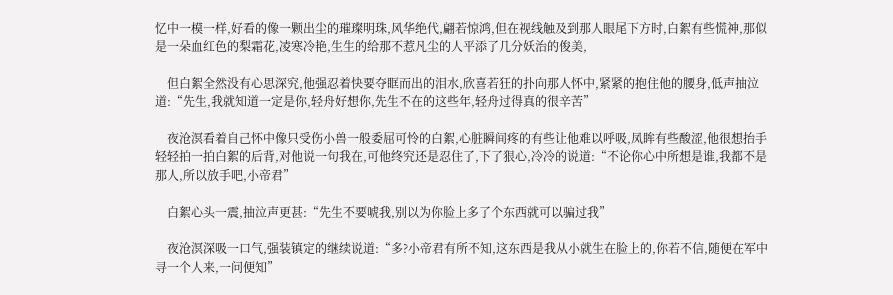忆中一模一样,好看的像一颗出尘的璀璨明珠,风华绝代,翩若惊鸿,但在视线触及到那人眼尾下方时,白絮有些慌神,那似是一朵血红色的梨霜花,凌寒冷艳,生生的给那不惹凡尘的人平添了几分妖治的俊美,

    但白絮全然没有心思深究,他强忍着快要夺眶而出的泪水,欣喜若狂的扑向那人怀中,紧紧的抱住他的腰身,低声抽泣道:“先生,我就知道一定是你,轻舟好想你,先生不在的这些年,轻舟过得真的很辛苦”

    夜沧溟看着自己怀中像只受伤小兽一般委屈可怜的白絮,心脏瞬间疼的有些让他难以呼吸,凤眸有些酸涩,他很想抬手轻轻拍一拍白絮的后背,对他说一句我在,可他终究还是忍住了,下了狠心,冷冷的说道:“不论你心中所想是谁,我都不是那人,所以放手吧,小帝君”

    白絮心头一震,抽泣声更甚:“先生不要唬我,别以为你脸上多了个东西就可以骗过我”

    夜沧溟深吸一口气,强装镇定的继续说道:“多?小帝君有所不知,这东西是我从小就生在脸上的,你若不信,随便在军中寻一个人来,一问便知”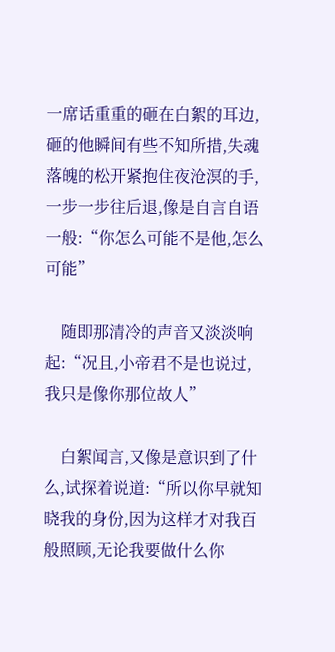一席话重重的砸在白絮的耳边,砸的他瞬间有些不知所措,失魂落魄的松开紧抱住夜沧溟的手,一步一步往后退,像是自言自语一般:“你怎么可能不是他,怎么可能”

    随即那清冷的声音又淡淡响起:“况且,小帝君不是也说过,我只是像你那位故人”

    白絮闻言,又像是意识到了什么,试探着说道:“所以你早就知晓我的身份,因为这样才对我百般照顾,无论我要做什么你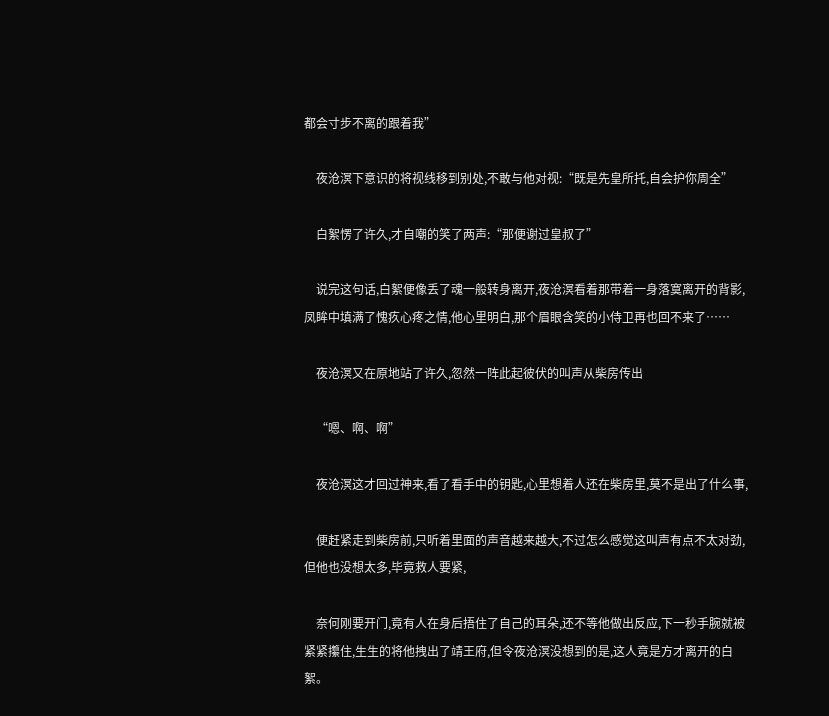都会寸步不离的跟着我”

    夜沧溟下意识的将视线移到别处,不敢与他对视:“既是先皇所托,自会护你周全”

    白絮愣了许久,才自嘲的笑了两声:“那便谢过皇叔了”

    说完这句话,白絮便像丢了魂一般转身离开,夜沧溟看着那带着一身落寞离开的背影,凤眸中填满了愧疚心疼之情,他心里明白,那个眉眼含笑的小侍卫再也回不来了……

    夜沧溟又在原地站了许久,忽然一阵此起彼伏的叫声从柴房传出

    “嗯、啊、啊”

    夜沧溟这才回过神来,看了看手中的钥匙,心里想着人还在柴房里,莫不是出了什么事,

    便赶紧走到柴房前,只听着里面的声音越来越大,不过怎么感觉这叫声有点不太对劲,但他也没想太多,毕竟救人要紧,

    奈何刚要开门,竟有人在身后捂住了自己的耳朵,还不等他做出反应,下一秒手腕就被紧紧攥住,生生的将他拽出了靖王府,但令夜沧溟没想到的是,这人竟是方才离开的白絮。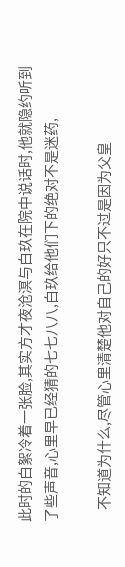此时的白絮冷着一张脸,其实方才夜沧溟与白玖在院中说话时,他就隐约听到了些声音,心里早已经猜的七七八八,白玖给他们下的绝对不是迷药,

    不知道为什么,尽管心里清楚他对自己的好只不过是因为父皇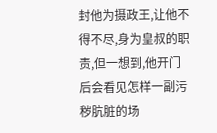封他为摄政王,让他不得不尽,身为皇叔的职责,但一想到,他开门后会看见怎样一副污秽肮脏的场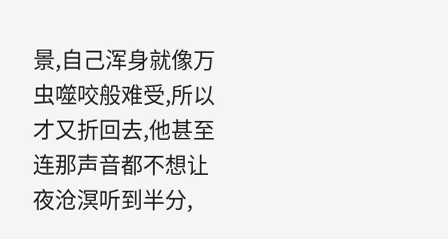景,自己浑身就像万虫噬咬般难受,所以才又折回去,他甚至连那声音都不想让夜沧溟听到半分,